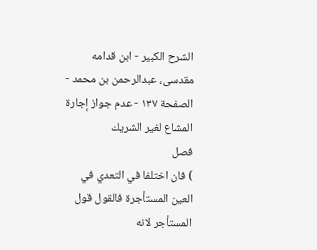الشرح الکبير - ابن قدامه مقدسی، عبدالرحمن بن محمد - الصفحة ١٣٧ - عدم جواز إجارة المشاع لغير الشريك
فصل
) فان اختلفا في التعدي في العين المستأجرة فالقول قول المستأجر لانه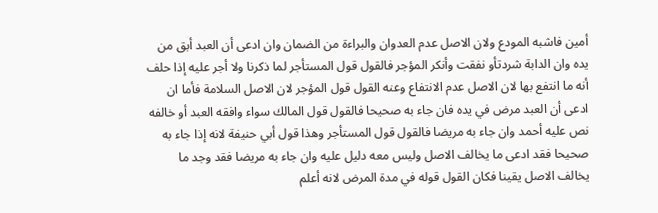أمين فاشبه المودع ولان الاصل عدم العدوان والبراءة من الضمان وان ادعى أن العبد أبق من يده وان الدابة شردتأو نفقت وأنكر المؤجر فالقول قول المستأجر لما ذكرنا ولا أجر عليه إذا حلف أنه ما انتفع بها لان الاصل عدم الانتفاع وعنه القول قول المؤجر لان الاصل السلامة فأما ان ادعى أن العبد مرض في يده فان جاء به صحيحا فالقول قول المالك سواء وافقه العبد أو خالفه نص عليه أحمد وان جاء به مريضا فالقول قول المستأجر وهذا قول أبي حنيفة لانه إذا جاء به صحيحا فقد ادعى ما يخالف الاصل وليس معه دليل عليه وان جاء به مريضا فقد وجد ما يخالف الاصل يقينا فكان القول قوله في مدة المرض لانه أعلم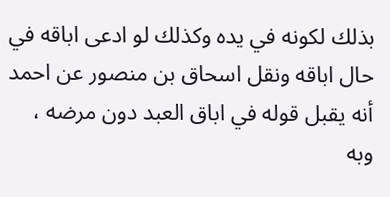بذلك لكونه في يده وكذلك لو ادعى اباقه في حال اباقه ونقل اسحاق بن منصور عن احمد أنه يقبل قوله في اباق العبد دون مرضه ، وبه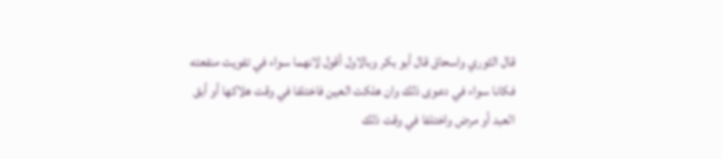قال الثوري واسحاق قال أبو بكر وبالاول أقول لانهما سواء في تفويت منفعته فكانا سواء في دعوى ذلك وان هلكت العين فاختلفا في وقت هلاكها أو أبق العبد أو مرض واختلفا في وقت ذلك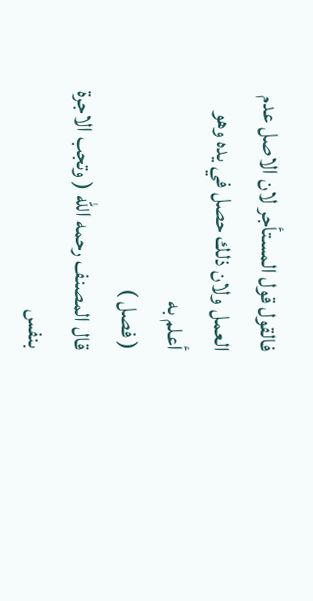فالقول قول المستأجر لان الاصل عدم العمل ولان ذلك حصل في يده وهو أعلم به
( فصل )
قال المصنف رحمه الله ( وتجب الاجرة بنفس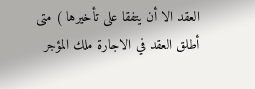العقد الا أن يتفقا على تأخيرها ) متى أطلق العقد في الاجارة ملك المؤجر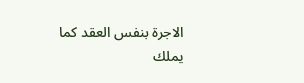الاجرة بنفس العقد كما يملك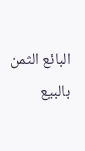البائع الثمن بالبيع